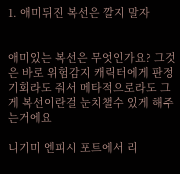1. 애미뒤진 복선은 깔지 말자


애미있는 복선은 무엇인가요? 그것은 바로 위험감지 캐릭터에게 판정기회라도 줘서 메타적으로라도 그게 복선이란걸 눈치챌수 있게 해주는거에요

니기미 엔피시 포트에서 리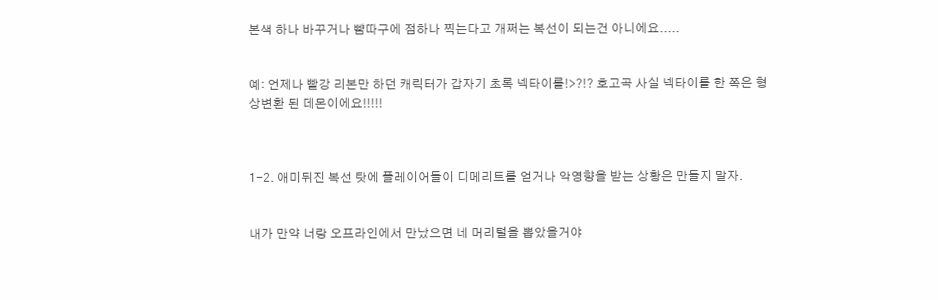본색 하나 바꾸거나 뺨따구에 점하나 찍는다고 개쩌는 복선이 되는건 아니에요.....


예: 언제나 빨강 리본만 하던 캐릭터가 갑자기 초록 넥타이를!>?!? 호고곡 사실 넥타이를 한 쪽은 형상변환 된 데몬이에요!!!!!



1-2. 애미뒤진 복선 탓에 플레이어들이 디메리트를 얻거나 악영향을 받는 상황은 만들지 말자.


내가 만약 너랑 오프라인에서 만났으면 네 머리털을 뽑았을거야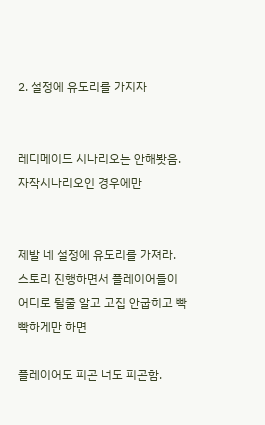2. 설정에 유도리를 가지자


레디메이드 시나리오는 안해봣음. 자작시나리오인 경우에만


제발 네 설정에 유도리를 가져라. 스토리 진행하면서 플레이어들이 어디로 튈줄 알고 고집 안굽히고 빡빡하게만 하면

플레이어도 피곤 너도 피곤함.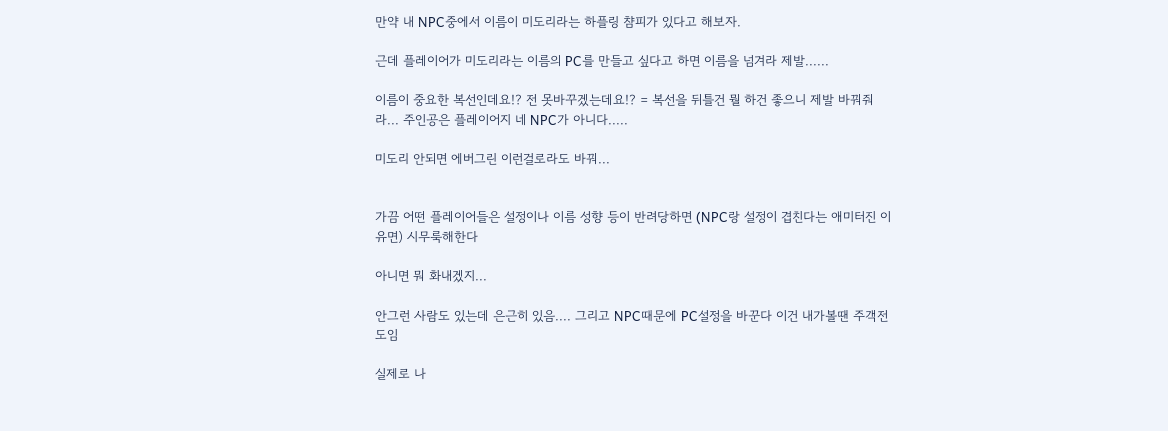만약 내 NPC중에서 이름이 미도리라는 하플링 챰피가 있다고 해보자.

근데 플레이어가 미도리라는 이름의 PC를 만들고 싶다고 하면 이름을 넘겨라 제발......

이름이 중요한 복선인데요!? 전 못바꾸겠는데요!? = 복선을 뒤틀건 뭘 하건 좋으니 제발 바꿔줘라... 주인공은 플레이어지 네 NPC가 아니다.....

미도리 안되면 에버그린 이런걸로라도 바꿔...


가끔 어떤 플레이어들은 설정이나 이름 성향 등이 반려당하면 (NPC랑 설정이 겹친다는 애미터진 이유면) 시무룩해한다

아니면 뭐 화내겠지...

안그런 사람도 있는데 은근히 있음.... 그리고 NPC때문에 PC설정을 바꾼다 이건 내가볼땐 주객전도임

실제로 나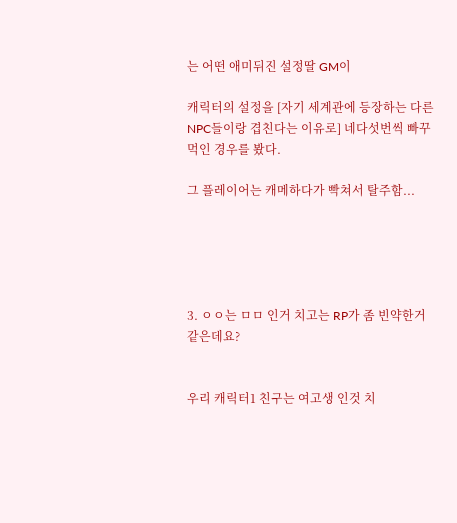는 어떤 애미뒤진 설정딸 GM이

캐릭터의 설정을 [자기 세계관에 등장하는 다른 NPC들이랑 겹친다는 이유로] 네다섯번씩 빠꾸먹인 경우를 봤다.

그 플레이어는 캐메하다가 빡쳐서 탈주함...





3. ㅇㅇ는 ㅁㅁ 인거 치고는 RP가 좀 빈약한거같은데요?


우리 캐릭터1 친구는 여고생 인것 치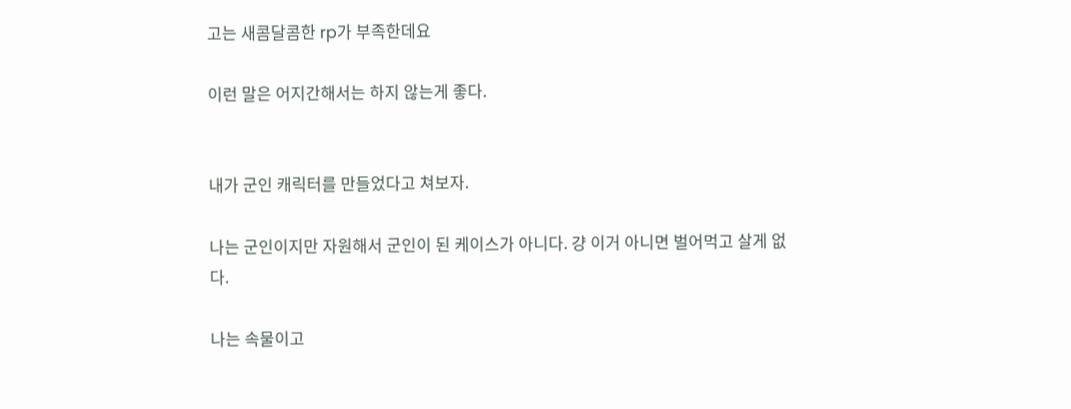고는 새콤달콤한 rp가 부족한데요

이런 말은 어지간해서는 하지 않는게 좋다.


내가 군인 캐릭터를 만들었다고 쳐보자.

나는 군인이지만 자원해서 군인이 된 케이스가 아니다. 걍 이거 아니면 벌어먹고 살게 없다.

나는 속물이고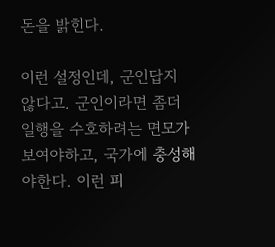돈을 밝힌다.

이런 설정인데, 군인답지 않다고. 군인이라면 좀더 일행을 수호하려는 면모가 보여야하고, 국가에 충성해야한다. 이런 피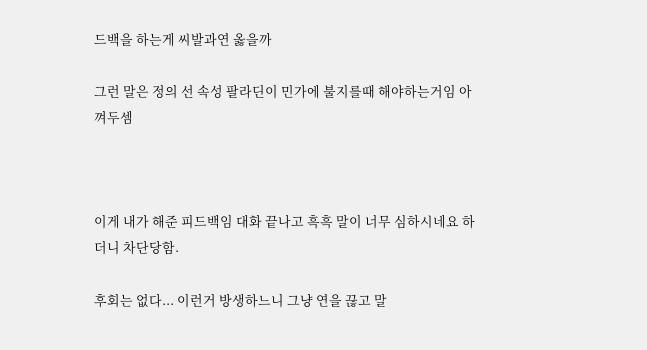드백을 하는게 씨발과연 옳을까

그런 말은 정의 선 속성 팔라딘이 민가에 불지를때 해야하는거임 아껴두셈



이게 내가 해준 피드백임 대화 끝나고 흑흑 말이 너무 심하시네요 하더니 차단당함.

후회는 없다... 이런거 방생하느니 그냥 연을 끊고 말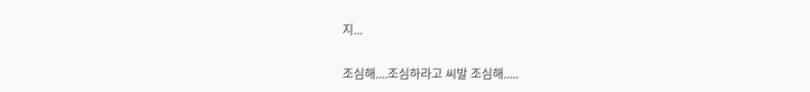지...

조심해....조심하라고 씨발 조심해.....